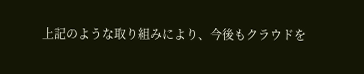上記のような取り組みにより、今後もクラウドを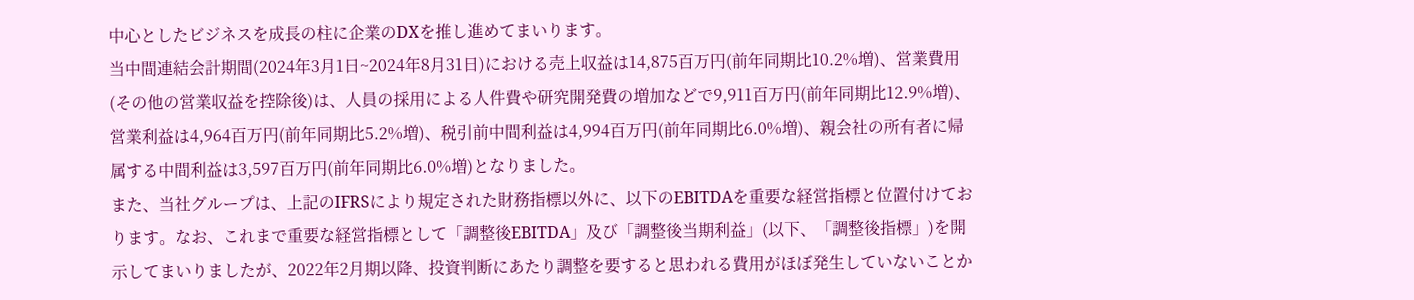中心としたビジネスを成長の柱に企業のDXを推し進めてまいります。
当中間連結会計期間(2024年3月1日~2024年8月31日)における売上収益は14,875百万円(前年同期比10.2%増)、営業費用(その他の営業収益を控除後)は、人員の採用による人件費や研究開発費の増加などで9,911百万円(前年同期比12.9%増)、営業利益は4,964百万円(前年同期比5.2%増)、税引前中間利益は4,994百万円(前年同期比6.0%増)、親会社の所有者に帰属する中間利益は3,597百万円(前年同期比6.0%増)となりました。
また、当社グループは、上記のIFRSにより規定された財務指標以外に、以下のEBITDAを重要な経営指標と位置付けております。なお、これまで重要な経営指標として「調整後EBITDA」及び「調整後当期利益」(以下、「調整後指標」)を開示してまいりましたが、2022年2月期以降、投資判断にあたり調整を要すると思われる費用がほぼ発生していないことか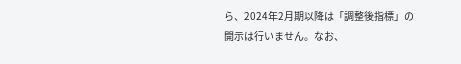ら、2024年2月期以降は「調整後指標」の開示は行いません。なお、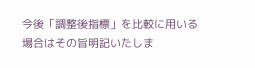今後「調整後指標」を比較に用いる場合はその旨明記いたしま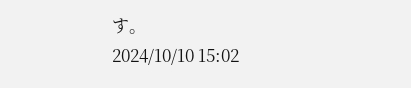す。
2024/10/10 15:02